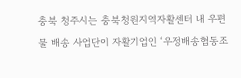충북 청주시는 충북청원지역자활센터 내 우편물 배송 사업단이 자활기업인 ‘우정배송협동조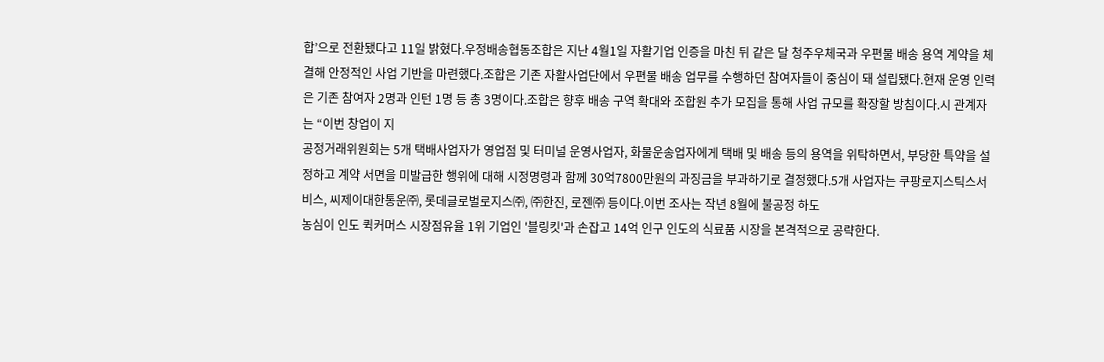합’으로 전환됐다고 11일 밝혔다.우정배송협동조합은 지난 4월1일 자활기업 인증을 마친 뒤 같은 달 청주우체국과 우편물 배송 용역 계약을 체결해 안정적인 사업 기반을 마련했다.조합은 기존 자활사업단에서 우편물 배송 업무를 수행하던 참여자들이 중심이 돼 설립됐다.현재 운영 인력은 기존 참여자 2명과 인턴 1명 등 총 3명이다.조합은 향후 배송 구역 확대와 조합원 추가 모집을 통해 사업 규모를 확장할 방침이다.시 관계자는 “이번 창업이 지
공정거래위원회는 5개 택배사업자가 영업점 및 터미널 운영사업자, 화물운송업자에게 택배 및 배송 등의 용역을 위탁하면서, 부당한 특약을 설정하고 계약 서면을 미발급한 행위에 대해 시정명령과 함께 30억7800만원의 과징금을 부과하기로 결정했다.5개 사업자는 쿠팡로지스틱스서비스, 씨제이대한통운㈜, 롯데글로벌로지스㈜, ㈜한진, 로젠㈜ 등이다.이번 조사는 작년 8월에 불공정 하도
농심이 인도 퀵커머스 시장점유율 1위 기업인 '블링킷'과 손잡고 14억 인구 인도의 식료품 시장을 본격적으로 공략한다.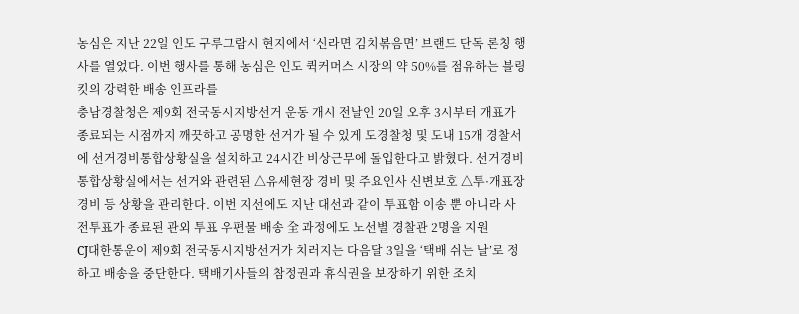농심은 지난 22일 인도 구루그람시 현지에서 ‘신라면 김치볶음면’ 브랜드 단독 론칭 행사를 열었다. 이번 행사를 통해 농심은 인도 퀵커머스 시장의 약 50%를 점유하는 블링킷의 강력한 배송 인프라를
충남경찰청은 제9회 전국동시지방선거 운동 개시 전날인 20일 오후 3시부터 개표가 종료되는 시점까지 깨끗하고 공명한 선거가 될 수 있게 도경찰청 및 도내 15개 경찰서에 선거경비통합상황실을 설치하고 24시간 비상근무에 돌입한다고 밝혔다. 선거경비통합상황실에서는 선거와 관련된 △유세현장 경비 및 주요인사 신변보호 △투·개표장 경비 등 상황을 관리한다. 이번 지선에도 지난 대선과 같이 투표함 이송 뿐 아니라 사전투표가 종료된 관외 투표 우편물 배송 全 과정에도 노선별 경찰관 2명을 지원
CJ대한통운이 제9회 전국동시지방선거가 치러지는 다음달 3일을 ‘택배 쉬는 날’로 정하고 배송을 중단한다. 택배기사들의 참정권과 휴식권을 보장하기 위한 조치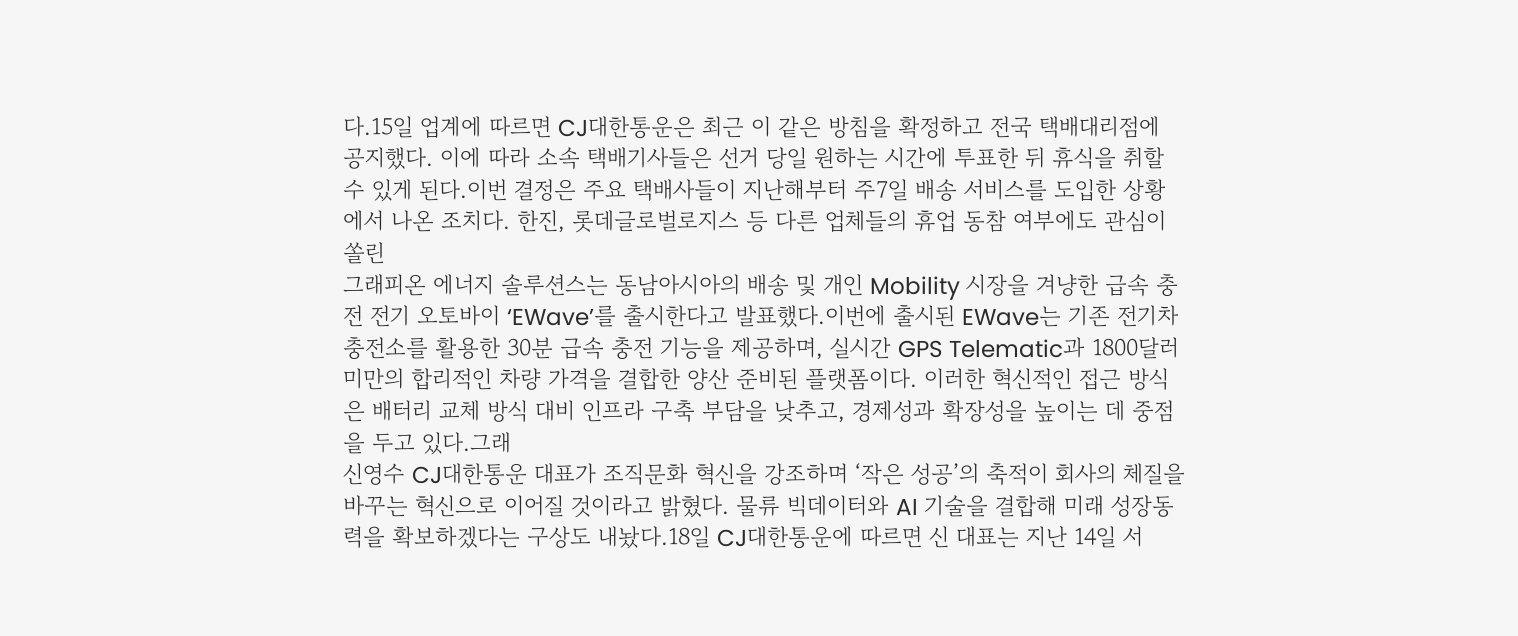다.15일 업계에 따르면 CJ대한통운은 최근 이 같은 방침을 확정하고 전국 택배대리점에 공지했다. 이에 따라 소속 택배기사들은 선거 당일 원하는 시간에 투표한 뒤 휴식을 취할 수 있게 된다.이번 결정은 주요 택배사들이 지난해부터 주7일 배송 서비스를 도입한 상황에서 나온 조치다. 한진, 롯데글로벌로지스 등 다른 업체들의 휴업 동참 여부에도 관심이 쏠린
그래피온 에너지 솔루션스는 동남아시아의 배송 및 개인 Mobility 시장을 겨냥한 급속 충전 전기 오토바이 ‘EWave’를 출시한다고 발표했다.이번에 출시된 EWave는 기존 전기차 충전소를 활용한 30분 급속 충전 기능을 제공하며, 실시간 GPS Telematic과 1800달러 미만의 합리적인 차량 가격을 결합한 양산 준비된 플랫폼이다. 이러한 혁신적인 접근 방식은 배터리 교체 방식 대비 인프라 구축 부담을 낮추고, 경제성과 확장성을 높이는 데 중점을 두고 있다.그래
신영수 CJ대한통운 대표가 조직문화 혁신을 강조하며 ‘작은 성공’의 축적이 회사의 체질을 바꾸는 혁신으로 이어질 것이라고 밝혔다. 물류 빅데이터와 AI 기술을 결합해 미래 성장동력을 확보하겠다는 구상도 내놨다.18일 CJ대한통운에 따르면 신 대표는 지난 14일 서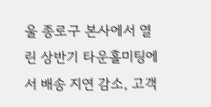울 종로구 본사에서 열린 상반기 타운홀미팅에서 배송 지연 감소, 고객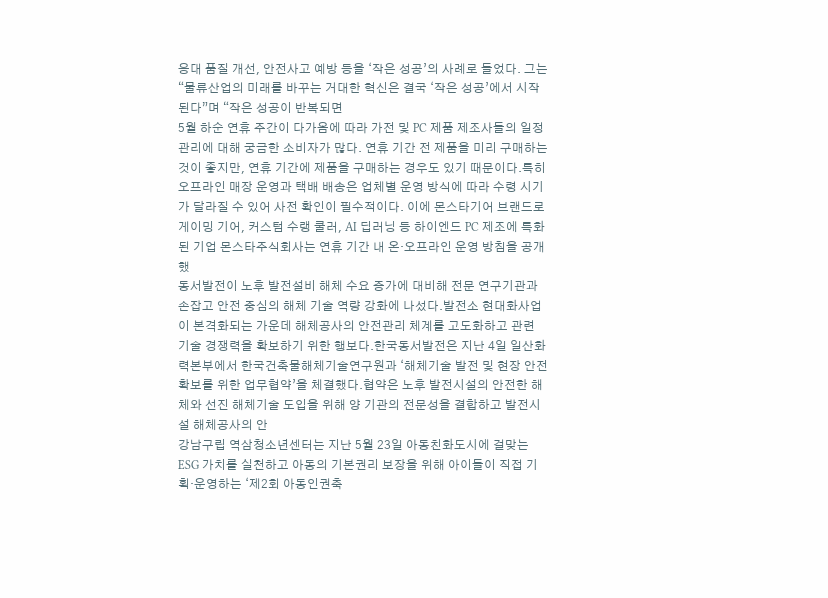응대 품질 개선, 안전사고 예방 등을 ‘작은 성공’의 사례로 들었다. 그는 “물류산업의 미래를 바꾸는 거대한 혁신은 결국 ‘작은 성공’에서 시작된다”며 “작은 성공이 반복되면
5월 하순 연휴 주간이 다가옴에 따라 가전 및 PC 제품 제조사들의 일정 관리에 대해 궁금한 소비자가 많다. 연휴 기간 전 제품을 미리 구매하는 것이 좋지만, 연휴 기간에 제품을 구매하는 경우도 있기 때문이다.특히 오프라인 매장 운영과 택배 배송은 업체별 운영 방식에 따라 수령 시기가 달라질 수 있어 사전 확인이 필수적이다. 이에 몬스타기어 브랜드로 게이밍 기어, 커스텀 수랭 쿨러, AI 딥러닝 등 하이엔드 PC 제조에 특화된 기업 몬스타주식회사는 연휴 기간 내 온·오프라인 운영 방침을 공개했
동서발전이 노후 발전설비 해체 수요 증가에 대비해 전문 연구기관과 손잡고 안전 중심의 해체 기술 역량 강화에 나섰다.발전소 현대화사업이 본격화되는 가운데 해체공사의 안전관리 체계를 고도화하고 관련 기술 경쟁력을 확보하기 위한 행보다.한국동서발전은 지난 4일 일산화력본부에서 한국건축물해체기술연구원과 ‘해체기술 발전 및 현장 안전 확보를 위한 업무협약’을 체결했다.협약은 노후 발전시설의 안전한 해체와 선진 해체기술 도입을 위해 양 기관의 전문성을 결합하고 발전시설 해체공사의 안
강남구립 역삼청소년센터는 지난 5월 23일 아동친화도시에 걸맞는 ESG 가치를 실천하고 아동의 기본권리 보장을 위해 아이들이 직접 기획·운영하는 ‘제2회 아동인권축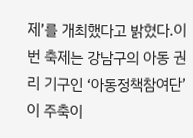제’를 개최했다고 밝혔다.이번 축제는 강남구의 아동 권리 기구인 ‘아동정책참여단’이 주축이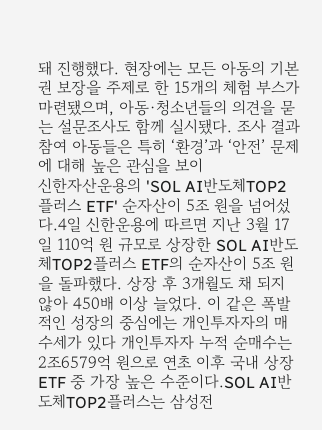돼 진행했다. 현장에는 모든 아동의 기본권 보장을 주제로 한 15개의 체험 부스가 마련됐으며, 아동·청소년들의 의견을 묻는 설문조사도 함께 실시됐다. 조사 결과 참여 아동들은 특히 ‘환경’과 ‘안전’ 문제에 대해 높은 관심을 보이
신한자산운용의 'SOL AI반도체TOP2플러스 ETF' 순자산이 5조 원을 넘어섰다.4일 신한운용에 따르면 지난 3월 17일 110억 원 규모로 상장한 SOL AI반도체TOP2플러스 ETF의 순자산이 5조 원을 돌파했다. 상장 후 3개월도 채 되지 않아 450배 이상 늘었다. 이 같은 폭발적인 성장의 중심에는 개인투자자의 매수세가 있다 개인투자자 누적 순매수는 2조6579억 원으로 연초 이후 국내 상장 ETF 중 가장 높은 수준이다.SOL AI반도체TOP2플러스는 삼성전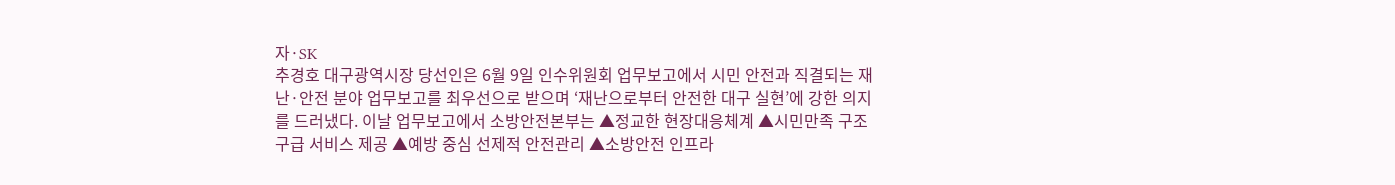자·SK
추경호 대구광역시장 당선인은 6월 9일 인수위원회 업무보고에서 시민 안전과 직결되는 재난·안전 분야 업무보고를 최우선으로 받으며 ‘재난으로부터 안전한 대구 실현’에 강한 의지를 드러냈다. 이날 업무보고에서 소방안전본부는 ▲정교한 현장대응체계 ▲시민만족 구조구급 서비스 제공 ▲예방 중심 선제적 안전관리 ▲소방안전 인프라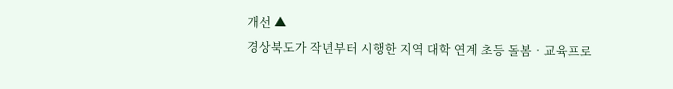개선 ▲
경상북도가 작년부터 시행한 지역 대학 연계 초등 돌봄‧교육프로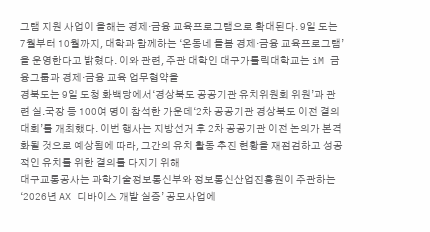그램 지원 사업이 올해는 경제‧금융 교육프로그램으로 확대된다. 9일 도는 7월부터 10월까지, 대학과 함께하는 ‘온동네 돌봄 경제‧금융 교육프로그램’을 운영한다고 밝혔다. 이와 관련, 주관 대학인 대구가톨릭대학교는 iM 금융그룹과 경제‧금융 교육 업무협약을
경북도는 9일 도청 화백당에서‘경상북도 공공기관 유치위원회 위원’과 관련 실․국장 등 100여 명이 참석한 가운데‘2차 공공기관 경상북도 이전 결의대회’를 개최했다. 이번 행사는 지방선거 후 2차 공공기관 이전 논의가 본격화될 것으로 예상됨에 따라, 그간의 유치 활동 추진 현황을 재점검하고 성공적인 유치를 위한 결의를 다지기 위해
대구교통공사는 과학기술정보통신부와 정보통신산업진흥원이 주관하는 ‘2026년 AX 디바이스 개발 실증’ 공모사업에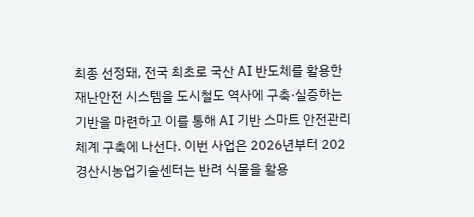최종 선정돼, 전국 최초로 국산 AI 반도체를 활용한 재난안전 시스템을 도시철도 역사에 구축·실증하는 기반을 마련하고 이를 통해 AI 기반 스마트 안전관리 체계 구축에 나선다. 이번 사업은 2026년부터 202
경산시농업기술센터는 반려 식물을 활용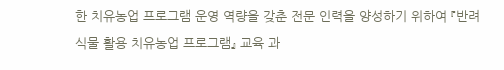한 치유농업 프로그램 운영 역량을 갖춘 전문 인력을 양성하기 위하여 『반려 식물 활용 치유농업 프로그램』 교육 과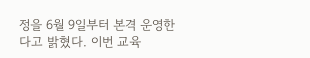정을 6월 9일부터 본격 운영한다고 밝혔다. 이번 교육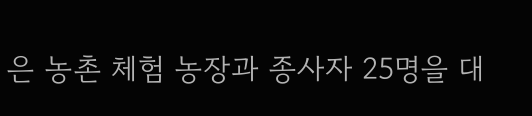은 농촌 체험 농장과 종사자 25명을 대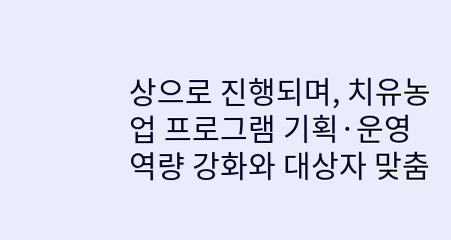상으로 진행되며, 치유농업 프로그램 기획·운영 역량 강화와 대상자 맞춤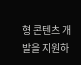형 콘텐츠 개발을 지원하